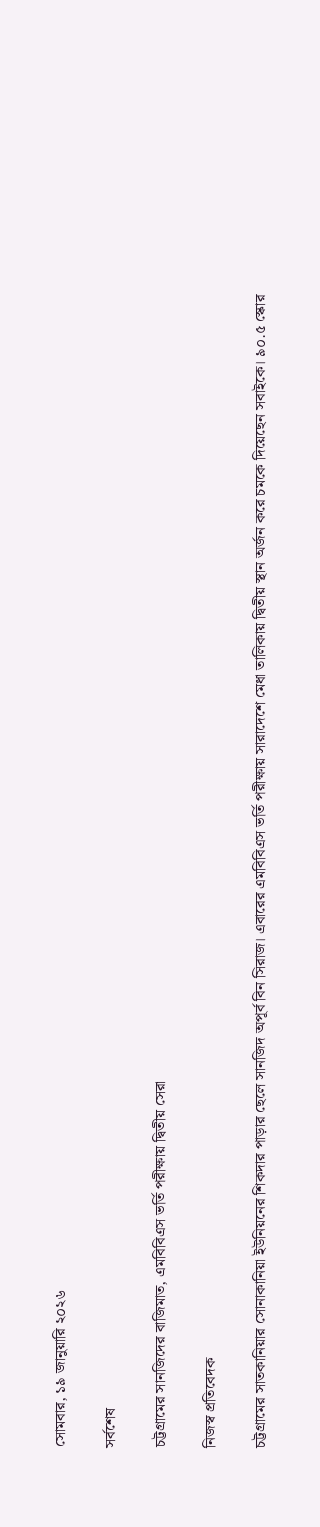সোমবার, ১৯ জানুয়ারি ২০২৬

সর্বশেষ

চট্টগ্রামের সানজিদের বাজিমাত, এমবিবিএস ভর্তি পরীক্ষায় দ্বিতীয় সেরা

নিজস্ব প্রতিবেদক

চট্টগ্রামের সাতকানিয়ার সোনাকানিয়া ইউনিয়নের শিকদার পাড়ার ছেলে সানজিদ অপূর্ব বিন সিরাজ। এবারের এমবিবিএস ভর্তি পরীক্ষায় সারাদেশে মেধা তালিকায় দ্বিতীয় স্থান অর্জন করে চমকে দিয়েছেন সবাইকে। ৯০.৫ স্কোর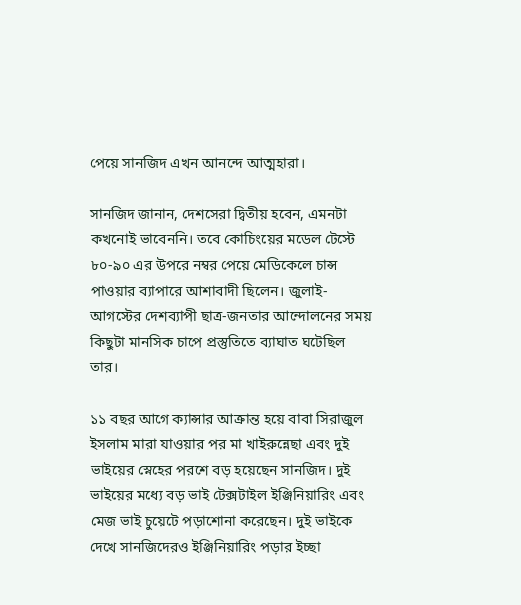পেয়ে সানজিদ এখন আনন্দে আত্মহারা।

সানজিদ জানান, দেশসেরা দ্বিতীয় হবেন, এমনটা কখনোই ভাবেননি। তবে কোচিংয়ের মডেল টেস্টে ৮০-৯০ এর উপরে নম্বর পেয়ে মেডিকেলে চান্স পাওয়ার ব্যাপারে আশাবাদী ছিলেন। জুলাই-আগস্টের দেশব্যাপী ছাত্র-জনতার আন্দোলনের সময় কিছুটা মানসিক চাপে প্রস্তুতিতে ব্যাঘাত ঘটেছিল তার।

১১ বছর আগে ক্যান্সার আক্রান্ত হয়ে বাবা সিরাজুল ইসলাম মারা যাওয়ার পর মা খাইরুন্নেছা এবং দুই ভাইয়ের স্নেহের পরশে বড় হয়েছেন সানজিদ। দুই ভাইয়ের মধ্যে বড় ভাই টেক্সটাইল ইঞ্জিনিয়ারিং এবং মেজ ভাই চুয়েটে পড়াশোনা করেছেন। দুই ভাইকে দেখে সানজিদেরও ইঞ্জিনিয়ারিং পড়ার ইচ্ছা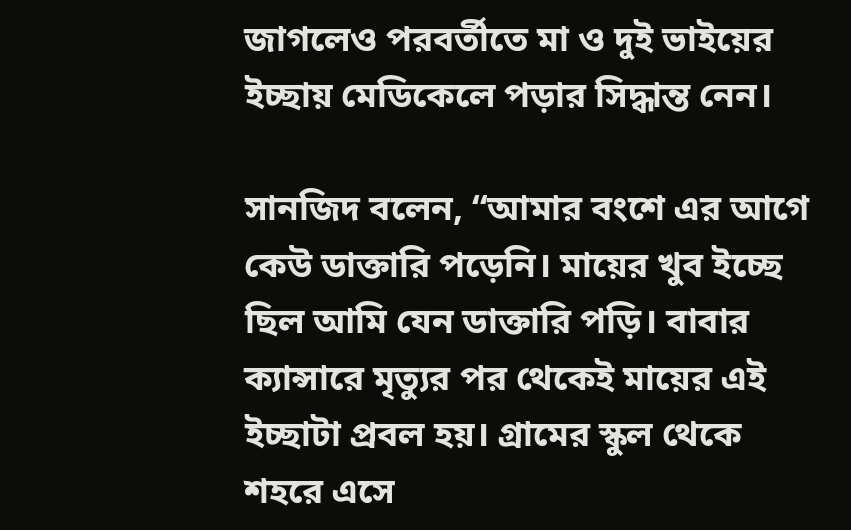জাগলেও পরবর্তীতে মা ও দুই ভাইয়ের ইচ্ছায় মেডিকেলে পড়ার সিদ্ধান্ত নেন।

সানজিদ বলেন, “আমার বংশে এর আগে কেউ ডাক্তারি পড়েনি। মায়ের খুব ইচ্ছে ছিল আমি যেন ডাক্তারি পড়ি। বাবার ক্যান্সারে মৃত্যুর পর থেকেই মায়ের এই ইচ্ছাটা প্রবল হয়। গ্রামের স্কুল থেকে শহরে এসে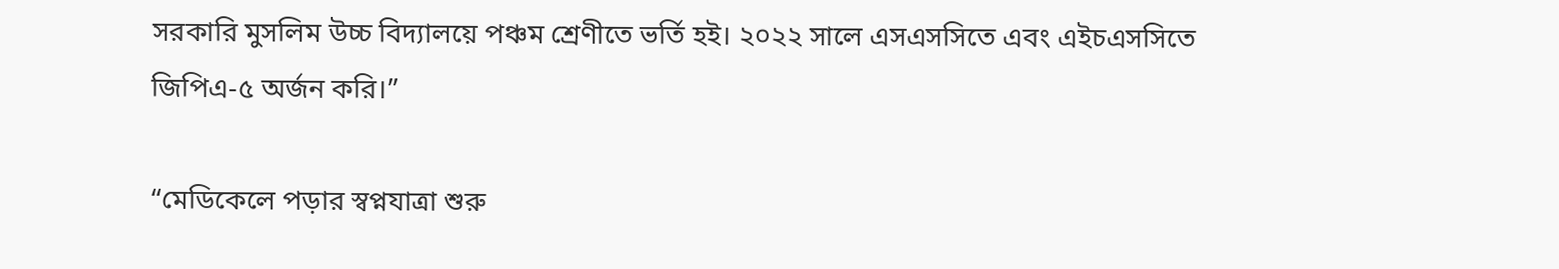সরকারি মুসলিম উচ্চ বিদ্যালয়ে পঞ্চম শ্রেণীতে ভর্তি হই। ২০২২ সালে এসএসসিতে এবং এইচএসসিতে জিপিএ-৫ অর্জন করি।”

“মেডিকেলে পড়ার স্বপ্নযাত্রা শুরু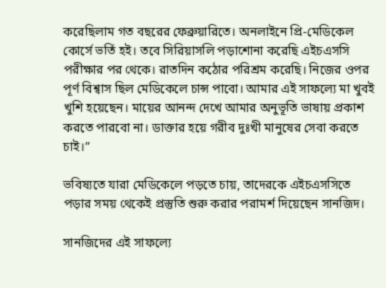করেছিলাম গত বছরের ফেব্রুয়ারিতে। অনলাইনে প্রি-মেডিকেল কোর্সে ভর্তি হই। তবে সিরিয়াসলি পড়াশোনা করেছি এইচএসসি পরীক্ষার পর থেকে। রাতদিন কঠোর পরিশ্রম করেছি। নিজের ওপর পূর্ণ বিশ্বাস ছিল মেডিকেলে চান্স পাবো। আমার এই সাফল্যে মা খুবই খুশি হয়েছেন। মায়ের আনন্দ দেখে আমার অনুভূতি ভাষায় প্রকাশ করতে পারবো না। ডাক্তার হয়ে গরীব দুঃখী মানুষের সেবা করতে চাই।”

ভবিষ্যতে যারা মেডিকেলে পড়তে চায়, তাদেরকে এইচএসসিতে পড়ার সময় থেকেই প্রস্তুতি শুরু করার পরামর্শ দিয়েছেন সানজিদ।

সানজিদের এই সাফল্যে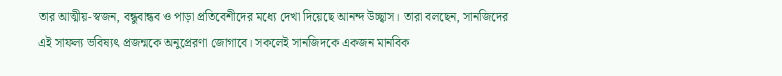তার আত্মীয়-স্বজন, বন্ধুবান্ধব ও পাড়া প্রতিবেশীদের মধ্যে দেখা দিয়েছে আনন্দ উচ্ছ্বাস। তারা বলছেন, সানজিদের এই সাফল্য ভবিষ্যৎ প্রজন্মকে অনুপ্রেরণা জোগাবে। সকলেই সানজিদকে একজন মানবিক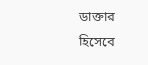ডাক্তার হিসেবে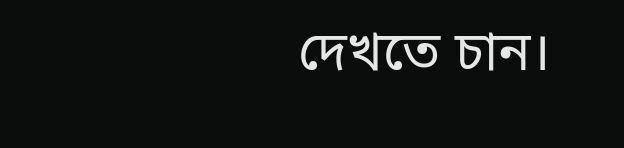দেখতে চান।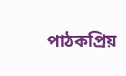পাঠকপ্রিয়